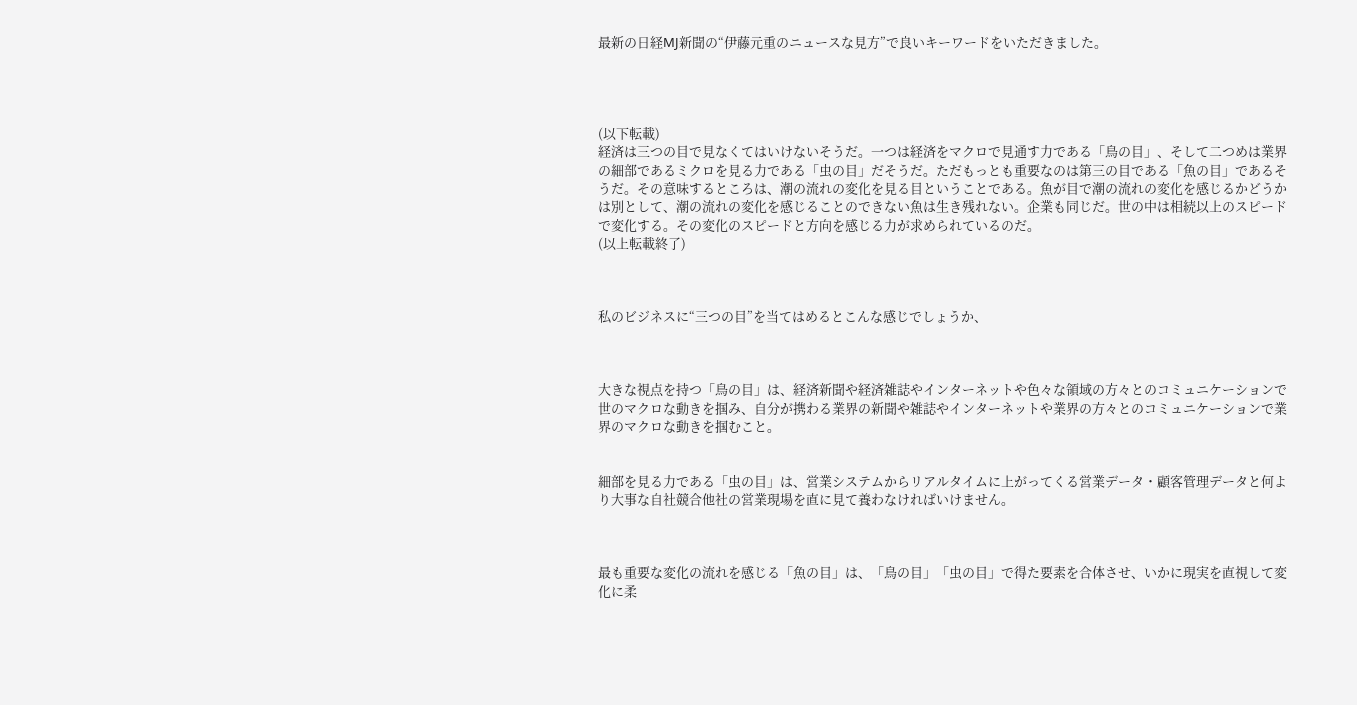最新の日経MJ新聞の“伊藤元重のニュースな見方”で良いキーワードをいただきました。




(以下転載)
経済は三つの目で見なくてはいけないそうだ。一つは経済をマクロで見通す力である「鳥の目」、そして二つめは業界の細部であるミクロを見る力である「虫の目」だそうだ。ただもっとも重要なのは第三の目である「魚の目」であるそうだ。その意味するところは、潮の流れの変化を見る目ということである。魚が目で潮の流れの変化を感じるかどうかは別として、潮の流れの変化を感じることのできない魚は生き残れない。企業も同じだ。世の中は相続以上のスピードで変化する。その変化のスピードと方向を感じる力が求められているのだ。
(以上転載終了)



私のビジネスに“三つの目”を当てはめるとこんな感じでしょうか、



大きな視点を持つ「鳥の目」は、経済新聞や経済雑誌やインターネットや色々な領域の方々とのコミュニケーションで世のマクロな動きを掴み、自分が携わる業界の新聞や雑誌やインターネットや業界の方々とのコミュニケーションで業界のマクロな動きを掴むこと。


細部を見る力である「虫の目」は、営業システムからリアルタイムに上がってくる営業データ・顧客管理データと何より大事な自社競合他社の営業現場を直に見て養わなければいけません。



最も重要な変化の流れを感じる「魚の目」は、「鳥の目」「虫の目」で得た要素を合体させ、いかに現実を直視して変化に柔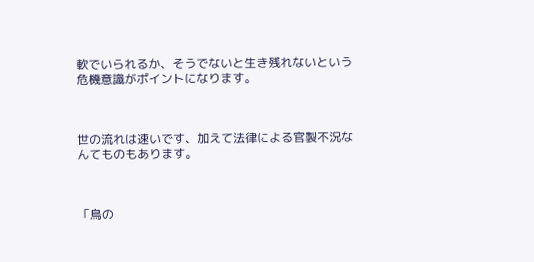軟でいられるか、そうでないと生き残れないという危機意識がポイントになります。



世の流れは速いです、加えて法律による官製不況なんてものもあります。



「鳥の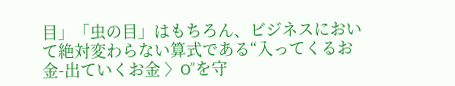目」「虫の目」はもちろん、ビジネスにおいて絶対変わらない算式である“入ってくるお金-出ていくお金 〉O”を守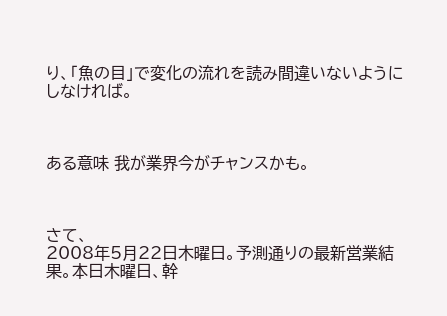り、「魚の目」で変化の流れを読み間違いないようにしなければ。



ある意味 我が業界今がチャンスかも。



さて、
2008年5月22日木曜日。予測通りの最新営業結果。本日木曜日、幹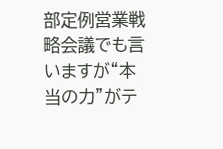部定例営業戦略会議でも言いますが“本当の力”がテ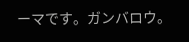ーマです。ガンバロウ。